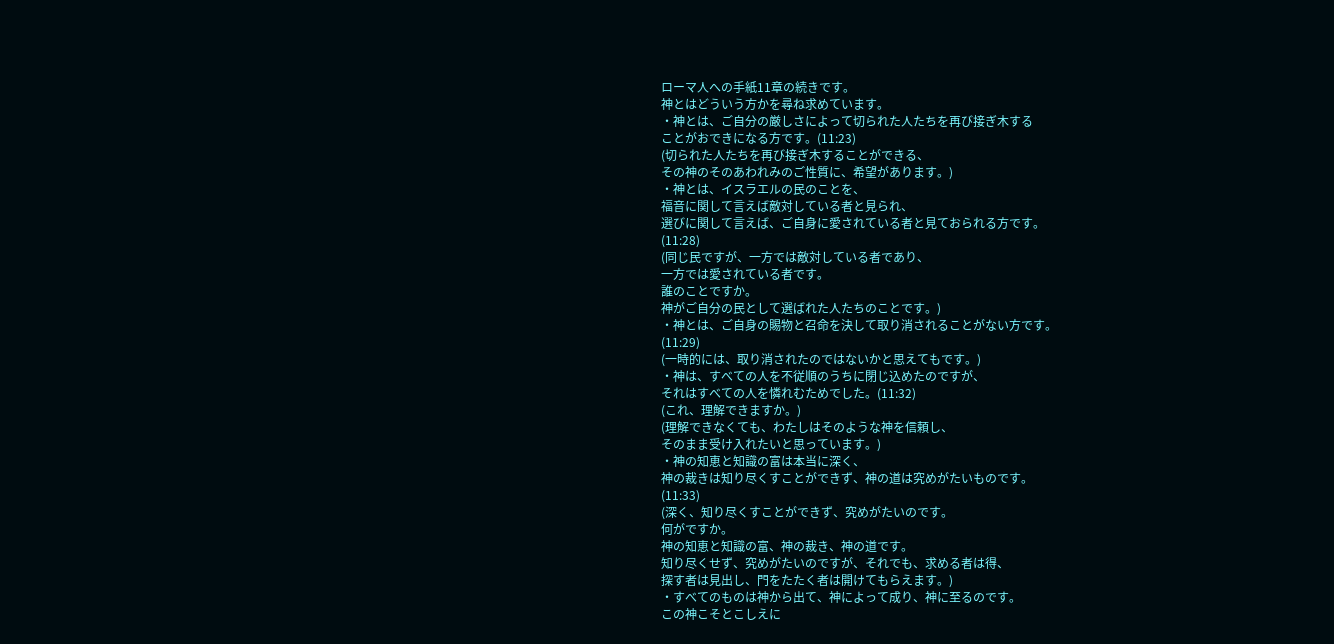ローマ人への手紙11章の続きです。
神とはどういう方かを尋ね求めています。
・神とは、ご自分の厳しさによって切られた人たちを再び接ぎ木する
ことがおできになる方です。(11:23)
(切られた人たちを再び接ぎ木することができる、
その神のそのあわれみのご性質に、希望があります。)
・神とは、イスラエルの民のことを、
福音に関して言えば敵対している者と見られ、
選びに関して言えば、ご自身に愛されている者と見ておられる方です。
(11:28)
(同じ民ですが、一方では敵対している者であり、
一方では愛されている者です。
誰のことですか。
神がご自分の民として選ばれた人たちのことです。)
・神とは、ご自身の賜物と召命を決して取り消されることがない方です。
(11:29)
(一時的には、取り消されたのではないかと思えてもです。)
・神は、すべての人を不従順のうちに閉じ込めたのですが、
それはすべての人を憐れむためでした。(11:32)
(これ、理解できますか。)
(理解できなくても、わたしはそのような神を信頼し、
そのまま受け入れたいと思っています。)
・神の知恵と知識の富は本当に深く、
神の裁きは知り尽くすことができず、神の道は究めがたいものです。
(11:33)
(深く、知り尽くすことができず、究めがたいのです。
何がですか。
神の知恵と知識の富、神の裁き、神の道です。
知り尽くせず、究めがたいのですが、それでも、求める者は得、
探す者は見出し、門をたたく者は開けてもらえます。)
・すべてのものは神から出て、神によって成り、神に至るのです。
この神こそとこしえに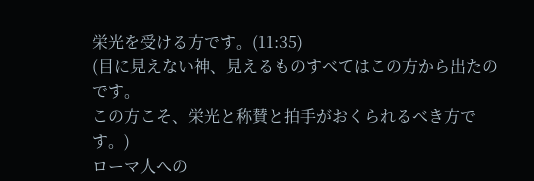栄光を受ける方です。(11:35)
(目に見えない神、見えるものすべてはこの方から出たのです。
この方こそ、栄光と称賛と拍手がおくられるべき方です。)
ローマ人への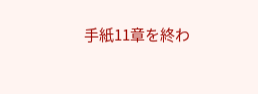手紙11章を終わ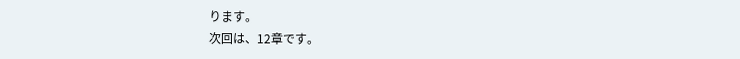ります。
次回は、12章です。